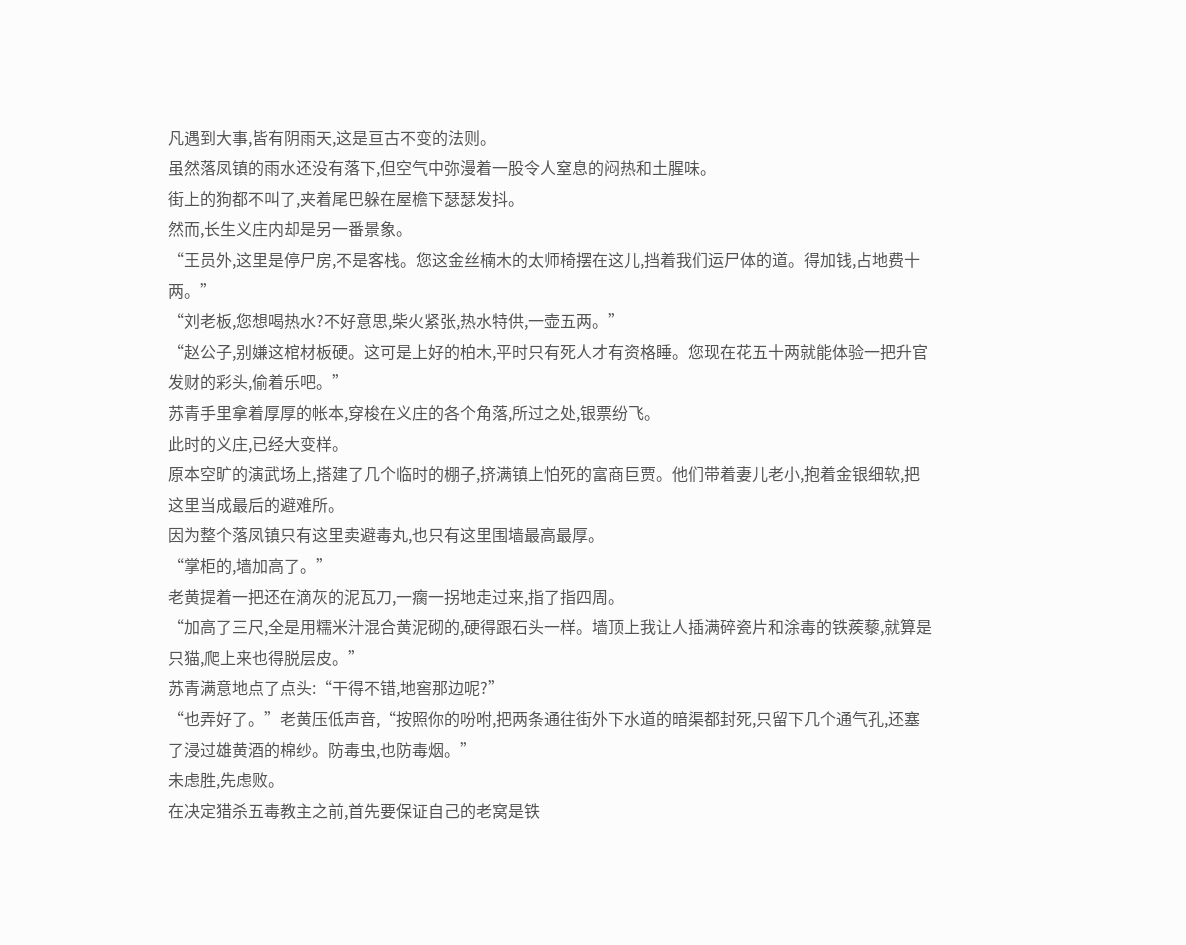凡遇到大事,皆有阴雨天,这是亘古不变的法则。
虽然落凤镇的雨水还没有落下,但空气中弥漫着一股令人窒息的闷热和土腥味。
街上的狗都不叫了,夹着尾巴躲在屋檐下瑟瑟发抖。
然而,长生义庄内却是另一番景象。
“王员外,这里是停尸房,不是客栈。您这金丝楠木的太师椅摆在这儿,挡着我们运尸体的道。得加钱,占地费十两。”
“刘老板,您想喝热水?不好意思,柴火紧张,热水特供,一壶五两。”
“赵公子,别嫌这棺材板硬。这可是上好的柏木,平时只有死人才有资格睡。您现在花五十两就能体验一把升官发财的彩头,偷着乐吧。”
苏青手里拿着厚厚的帐本,穿梭在义庄的各个角落,所过之处,银票纷飞。
此时的义庄,已经大变样。
原本空旷的演武场上,搭建了几个临时的棚子,挤满镇上怕死的富商巨贾。他们带着妻儿老小,抱着金银细软,把这里当成最后的避难所。
因为整个落凤镇只有这里卖避毒丸,也只有这里围墙最高最厚。
“掌柜的,墙加高了。”
老黄提着一把还在滴灰的泥瓦刀,一瘸一拐地走过来,指了指四周。
“加高了三尺,全是用糯米汁混合黄泥砌的,硬得跟石头一样。墙顶上我让人插满碎瓷片和涂毒的铁蒺藜,就算是只猫,爬上来也得脱层皮。”
苏青满意地点了点头:“干得不错,地窖那边呢?”
“也弄好了。”老黄压低声音,“按照你的吩咐,把两条通往街外下水道的暗渠都封死,只留下几个通气孔,还塞了浸过雄黄酒的棉纱。防毒虫,也防毒烟。”
未虑胜,先虑败。
在决定猎杀五毒教主之前,首先要保证自己的老窝是铁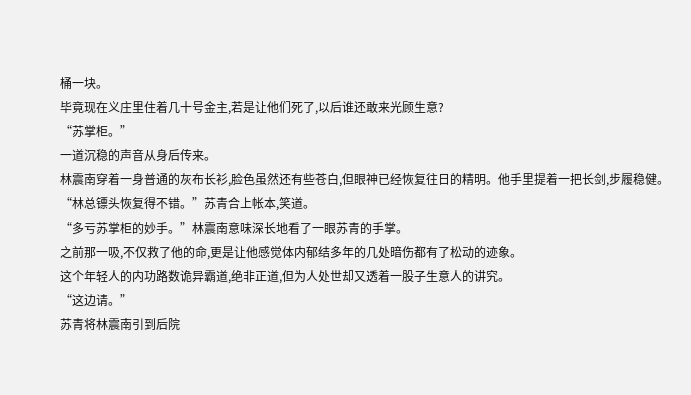桶一块。
毕竟现在义庄里住着几十号金主,若是让他们死了,以后谁还敢来光顾生意?
“苏掌柜。”
一道沉稳的声音从身后传来。
林震南穿着一身普通的灰布长衫,脸色虽然还有些苍白,但眼神已经恢复往日的精明。他手里提着一把长剑,步履稳健。
“林总镖头恢复得不错。”苏青合上帐本,笑道。
“多亏苏掌柜的妙手。”林震南意味深长地看了一眼苏青的手掌。
之前那一吸,不仅救了他的命,更是让他感觉体内郁结多年的几处暗伤都有了松动的迹象。
这个年轻人的内功路数诡异霸道,绝非正道,但为人处世却又透着一股子生意人的讲究。
“这边请。”
苏青将林震南引到后院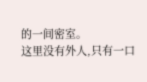的一间密室。
这里没有外人,只有一口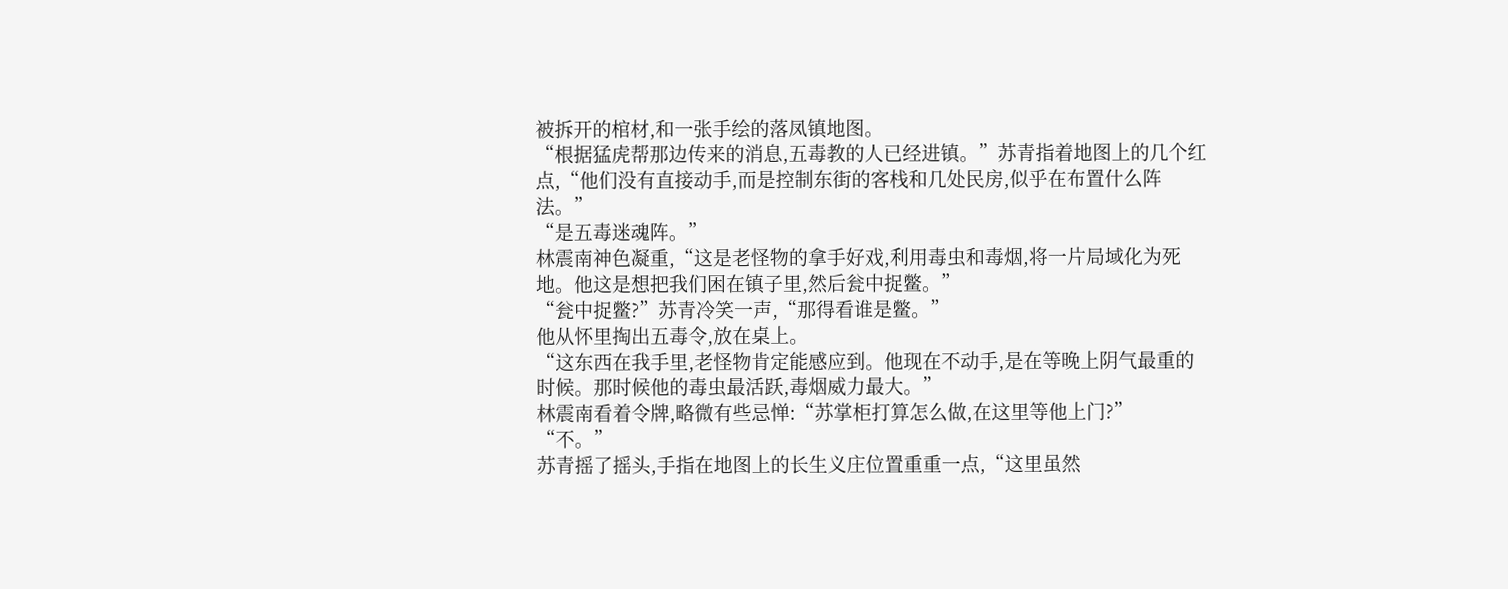被拆开的棺材,和一张手绘的落凤镇地图。
“根据猛虎帮那边传来的消息,五毒教的人已经进镇。”苏青指着地图上的几个红点,“他们没有直接动手,而是控制东街的客栈和几处民房,似乎在布置什么阵法。”
“是五毒迷魂阵。”
林震南神色凝重,“这是老怪物的拿手好戏,利用毒虫和毒烟,将一片局域化为死地。他这是想把我们困在镇子里,然后瓮中捉鳖。”
“瓮中捉鳖?”苏青冷笑一声,“那得看谁是鳖。”
他从怀里掏出五毒令,放在桌上。
“这东西在我手里,老怪物肯定能感应到。他现在不动手,是在等晚上阴气最重的时候。那时候他的毒虫最活跃,毒烟威力最大。”
林震南看着令牌,略微有些忌惮:“苏掌柜打算怎么做,在这里等他上门?”
“不。”
苏青摇了摇头,手指在地图上的长生义庄位置重重一点,“这里虽然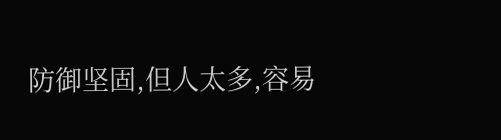防御坚固,但人太多,容易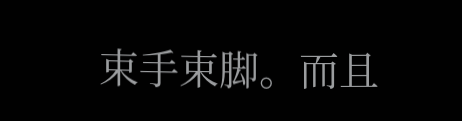束手束脚。而且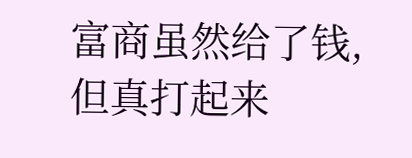富商虽然给了钱,但真打起来